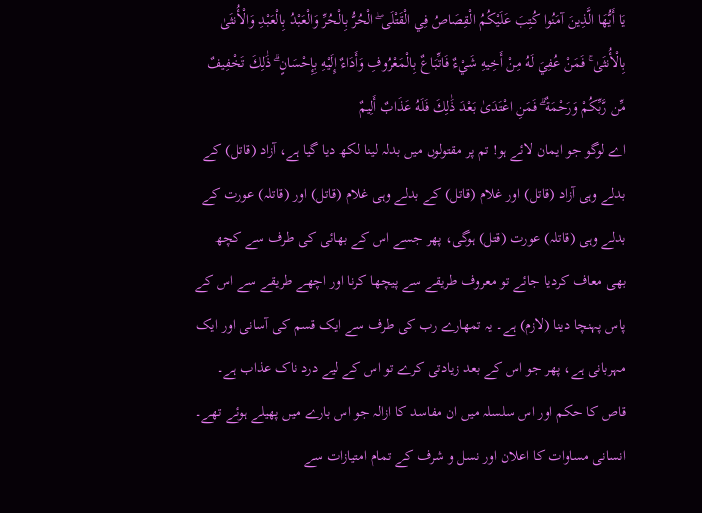يَا أَيُّهَا الَّذِينَ آمَنُوا كُتِبَ عَلَيْكُمُ الْقِصَاصُ فِي الْقَتْلَى ۖ الْحُرُّ بِالْحُرِّ وَالْعَبْدُ بِالْعَبْدِ وَالْأُنثَىٰ بِالْأُنثَىٰ ۚ فَمَنْ عُفِيَ لَهُ مِنْ أَخِيهِ شَيْءٌ فَاتِّبَاعٌ بِالْمَعْرُوفِ وَأَدَاءٌ إِلَيْهِ بِإِحْسَانٍ ۗ ذَٰلِكَ تَخْفِيفٌ مِّن رَّبِّكُمْ وَرَحْمَةٌ ۗ فَمَنِ اعْتَدَىٰ بَعْدَ ذَٰلِكَ فَلَهُ عَذَابٌ أَلِيمٌ
اے لوگو جو ایمان لائے ہو! تم پر مقتولوں میں بدلہ لینا لکھ دیا گیا ہے، آزاد (قاتل) کے بدلے وہی آزاد (قاتل) اور غلام (قاتل) کے بدلے وہی غلام (قاتل) اور (قاتلہ) عورت کے بدلے وہی (قاتلہ) عورت (قتل) ہوگی، پھر جسے اس کے بھائی کی طرف سے کچھ بھی معاف کردیا جائے تو معروف طریقے سے پیچھا کرنا اور اچھے طریقے سے اس کے پاس پہنچا دینا (لازم) ہے۔ یہ تمھارے رب کی طرف سے ایک قسم کی آسانی اور ایک مہربانی ہے، پھر جو اس کے بعد زیادتی کرے تو اس کے لیے درد ناک عذاب ہے۔
قاص کا حکم اور اس سلسلہ میں ان مفاسد کا ازالہ جو اس بارے میں پھیلے ہوئے تھے۔ انسانی مساوات کا اعلان اور نسل و شرف کے تمام امتیازات سے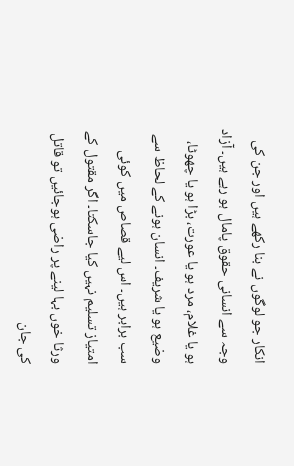انکار جو لوگوں نے بنا رکھے ہیں اور جن کی وجہ سے انسانی حقوق پامال ہو رہے ہیں۔ آزاد ہو یا غلام، مرد ہو یا عورت، بڑا ہو یا چھوٹا، وضیع ہو یا شریف۔ انسان ہونے کے لحاظ سے سب برابر ہیں۔ اس لیے قصاص میں کوئی امتیاز تسلیم نہیں کیا جاسکتا۔ اگر مقتول کے ورثا خوں بہا لینے پر راضی ہوجائیں تو قاتل کی جان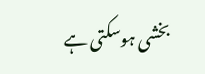بخشی ہوسکتی ہے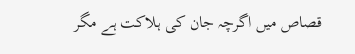قصاص میں اگرچہ جان کی ہلاکت ہے مگر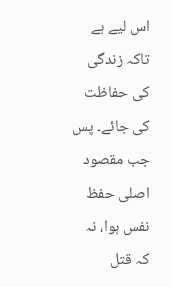اس لیے ہے تاکہ زندگی کی حفاظت کی جائے۔ پس جب مقصود اصلی حفظ نفس ہوا، نہ کہ قتل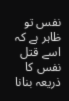نفس تو ظاہر ہے کہ اسے قتل نفس کا ذریعہ بنانا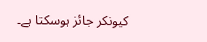کیونکر جائز ہوسکتا ہے۔